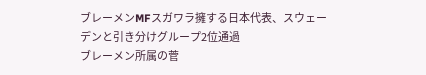ブレーメンMFスガワラ擁する日本代表、スウェーデンと引き分けグループ2位通過
ブレーメン所属の菅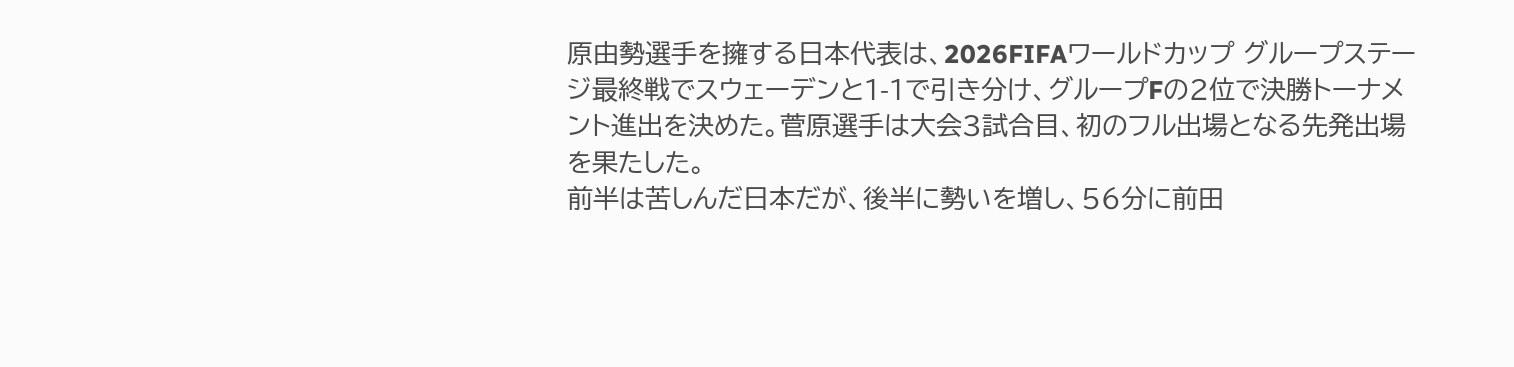原由勢選手を擁する日本代表は、2026FIFAワールドカップ グループステージ最終戦でスウェーデンと1-1で引き分け、グループFの2位で決勝トーナメント進出を決めた。菅原選手は大会3試合目、初のフル出場となる先発出場を果たした。
前半は苦しんだ日本だが、後半に勢いを増し、56分に前田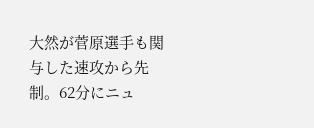大然が菅原選手も関与した速攻から先制。62分にニュ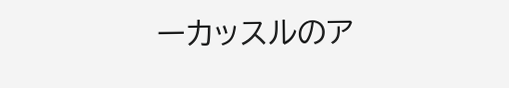ーカッスルのア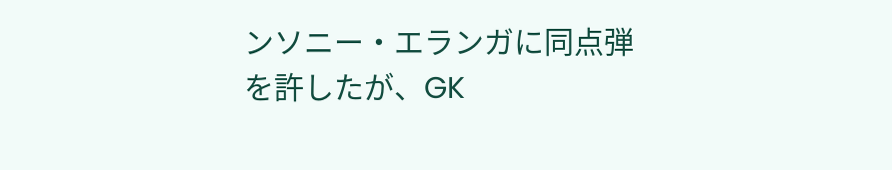ンソニー・エランガに同点弾を許したが、GK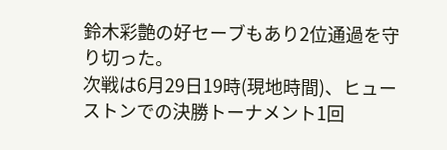鈴木彩艶の好セーブもあり2位通過を守り切った。
次戦は6月29日19時(現地時間)、ヒューストンでの決勝トーナメント1回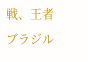戦、王者ブラジル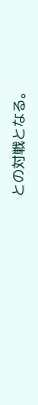との対戦となる。